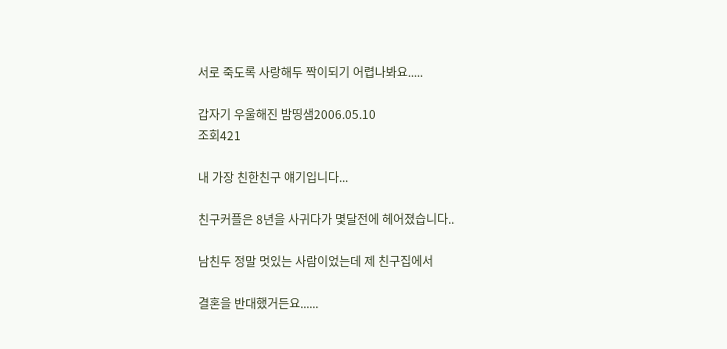서로 죽도록 사랑해두 짝이되기 어렵나봐요.....

갑자기 우울해진 밤띵샘2006.05.10
조회421

내 가장 친한친구 얘기입니다...

친구커플은 8년을 사귀다가 몇달전에 헤어졌습니다..

남친두 정말 멋있는 사람이었는데 제 친구집에서

결혼을 반대했거든요......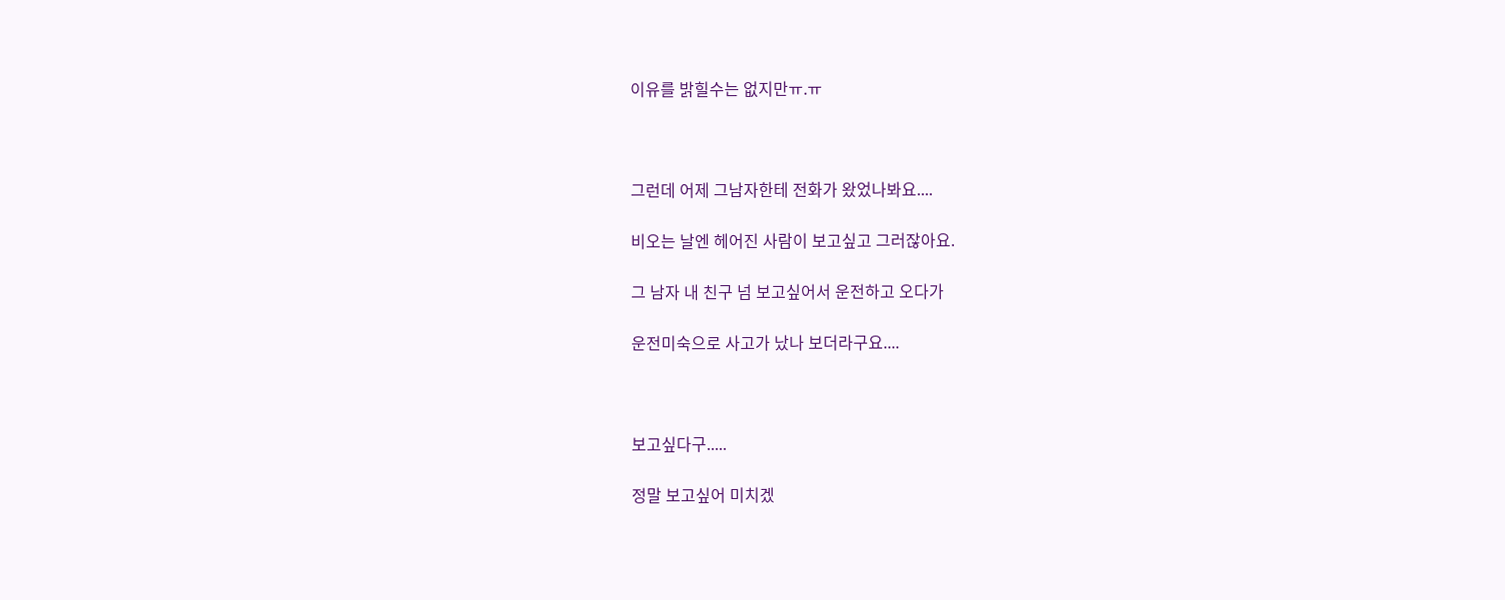이유를 밝힐수는 없지만ㅠ.ㅠ



그런데 어제 그남자한테 전화가 왔었나봐요....

비오는 날엔 헤어진 사람이 보고싶고 그러잖아요.

그 남자 내 친구 넘 보고싶어서 운전하고 오다가

운전미숙으로 사고가 났나 보더라구요....



보고싶다구.....

정말 보고싶어 미치겠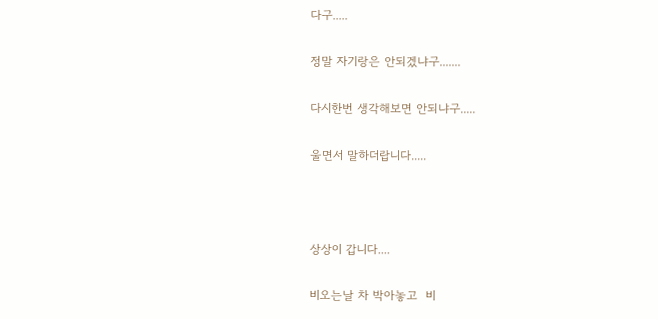다구.....

정말 자기랑은 안되겠냐구.......

다시한번 생각해보면 안되냐구.....

울면서 말하더랍니다.....



상상이 갑니다....

비오는날 차 박아놓고  비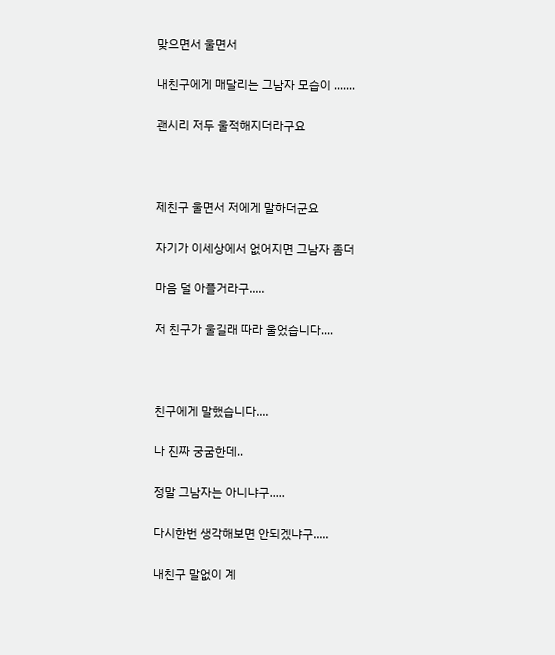맞으면서 울면서

내친구에게 매달리는 그남자 모습이 .......

괜시리 저두 울적해지더라구요



제친구 울면서 저에게 말하더군요

자기가 이세상에서 없어지면 그남자 좀더

마음 덜 아플거라구.....

저 친구가 울길래 따라 울었습니다....



친구에게 말했습니다....

나 진짜 궁굼한데..

정말 그남자는 아니냐구.....

다시한번 생각해보면 안되겠냐구.....

내친구 말없이 계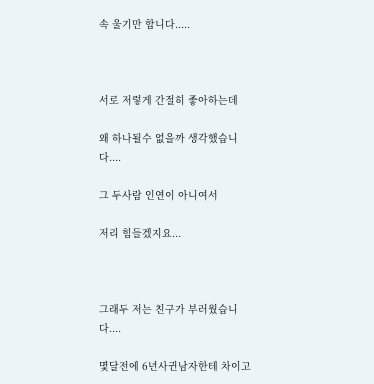속 울기만 합니다.....



서로 저렇게 간절히 좋아하는데

왜 하나될수 없을까 생각했습니다....

그 두사람 인연이 아니여서

저리 힘들겠지요...



그래두 저는 친구가 부러웠습니다....

몇달전에 6년사귄남자한테 차이고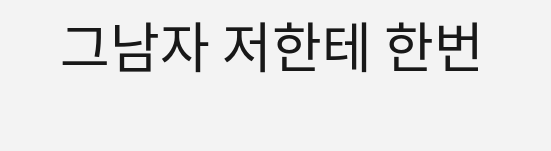그남자 저한테 한번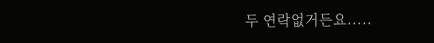두 연락없거든요.....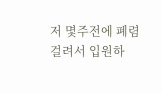저 몇주전에 폐렴걸려서 입원하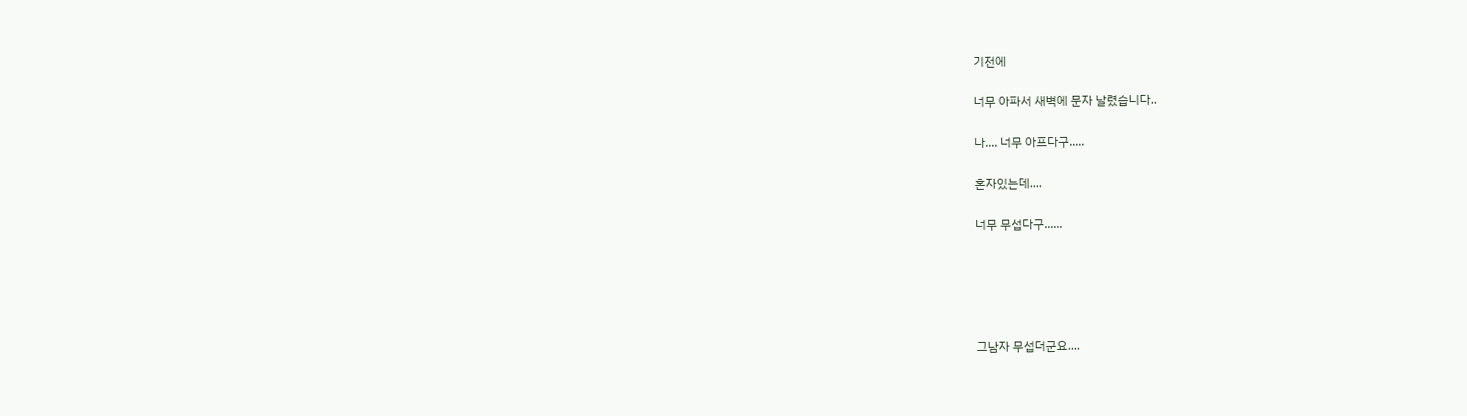기전에

너무 아파서 새벽에 문자 날렸습니다..

나.... 너무 아프다구.....

혼자있는데....

너무 무섭다구......





그남자 무섭더군요....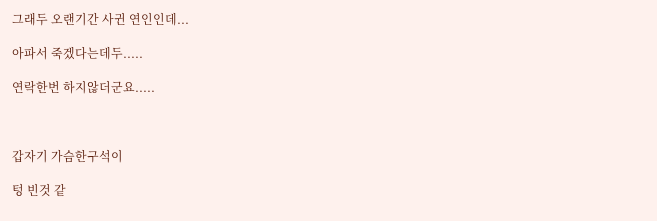그래두 오랜기간 사귄 연인인데...

아파서 죽겠다는데두.....

연락한번 하지않더군요.....



갑자기 가슴한구석이

텅 빈것 같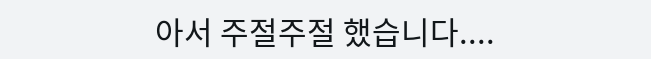아서 주절주절 했습니다....